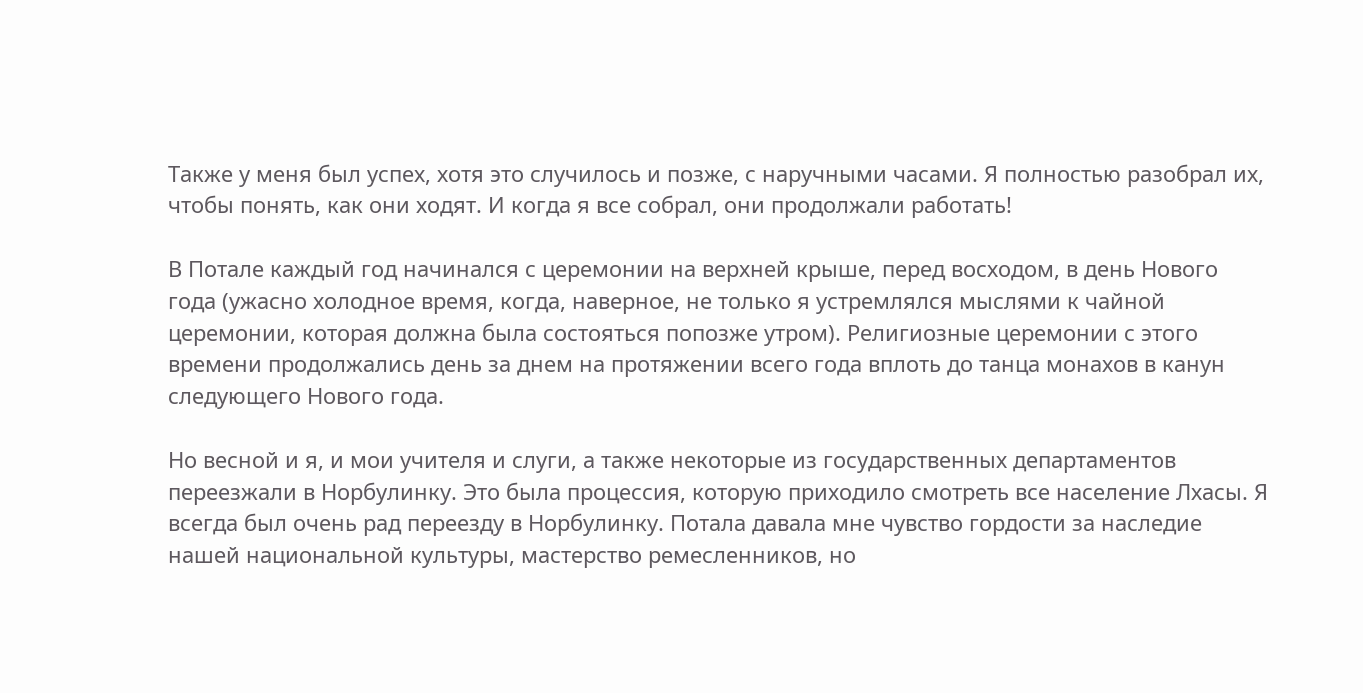Также у меня был успех, хотя это случилось и позже, с наручными часами. Я полностью разобрал их, чтобы понять, как они ходят. И когда я все собрал, они продолжали работать!

В Потале каждый год начинался с церемонии на верхней крыше, перед восходом, в день Нового года (ужасно холодное время, когда, наверное, не только я устремлялся мыслями к чайной церемонии, которая должна была состояться попозже утром). Религиозные церемонии с этого времени продолжались день за днем на протяжении всего года вплоть до танца монахов в канун следующего Нового года.

Но весной и я, и мои учителя и слуги, а также некоторые из государственных департаментов переезжали в Норбулинку. Это была процессия, которую приходило смотреть все население Лхасы. Я всегда был очень рад переезду в Норбулинку. Потала давала мне чувство гордости за наследие нашей национальной культуры, мастерство ремесленников, но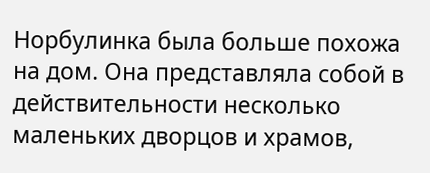Норбулинка была больше похожа на дом. Она представляла собой в действительности несколько маленьких дворцов и храмов,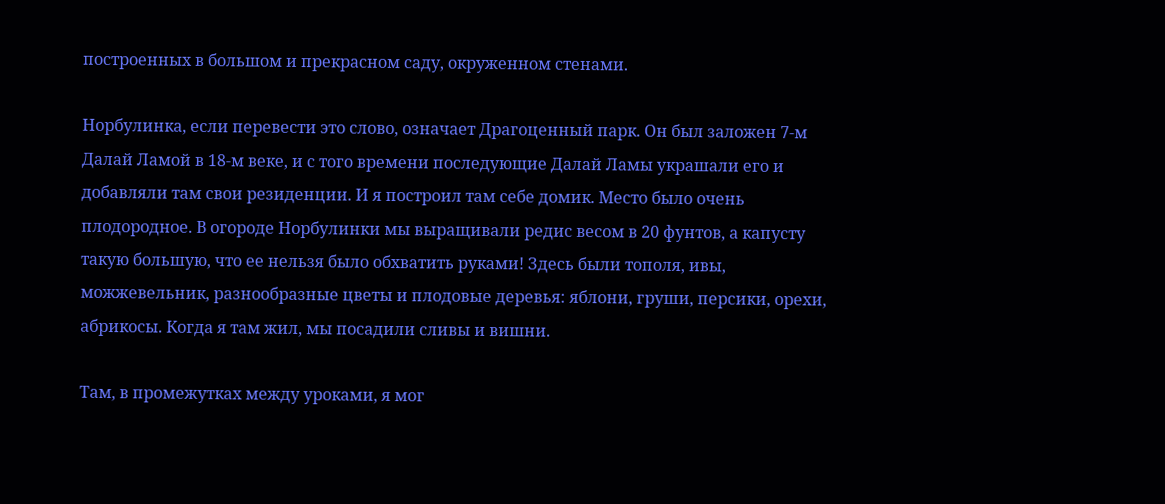построенных в большом и прекрасном саду, окруженном стенами.

Норбулинка, если перевести это слово, означает Драгоценный парк. Он был заложен 7-м Далай Ламой в 18-м веке, и с того времени последующие Далай Ламы украшали его и добавляли там свои резиденции. И я построил там себе домик. Место было очень плодородное. В огороде Норбулинки мы выращивали редис весом в 20 фунтов, а капусту такую большую, что ее нельзя было обхватить руками! Здесь были тополя, ивы, можжевельник, разнообразные цветы и плодовые деревья: яблони, груши, персики, орехи, абрикосы. Когда я там жил, мы посадили сливы и вишни.

Там, в промежутках между уроками, я мог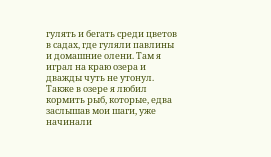гулять и бегать среди цветов в садах, где гуляли павлины и домашние олени. Там я играл на краю озера и дважды чуть не утонул. Также в озере я любил кормить рыб, которые, едва заслышав мои шаги, уже начинали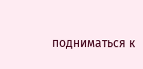подниматься к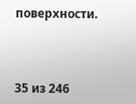поверхности.



35 из 246